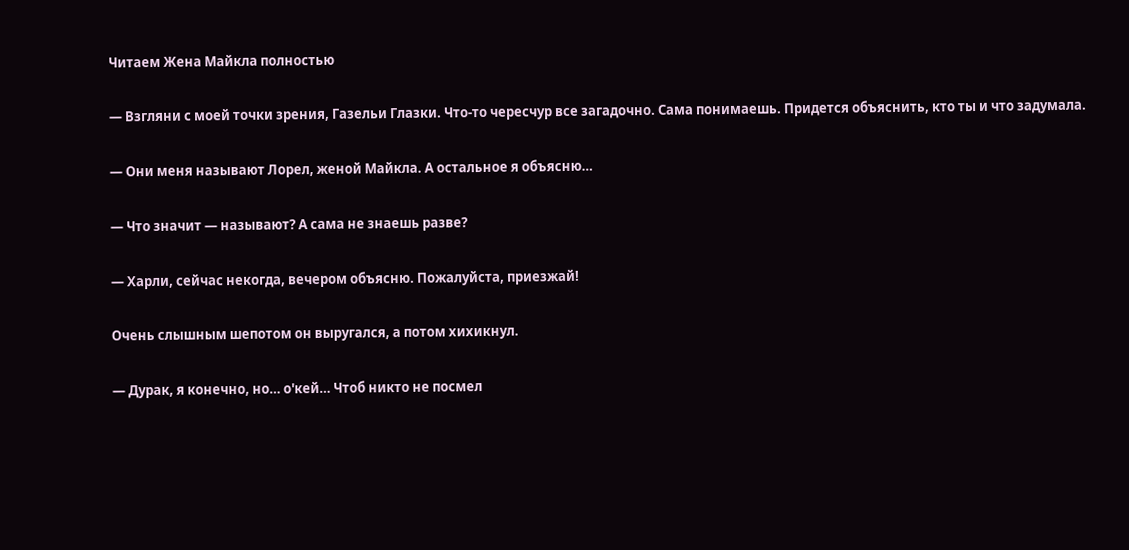Читаем Жена Майкла полностью

— Взгляни с моей точки зрения, Газельи Глазки. Что-то чересчур все загадочно. Сама понимаешь. Придется объяснить, кто ты и что задумала.

— Они меня называют Лорел, женой Майкла. А остальное я объясню…

— Что значит — называют? А сама не знаешь разве?

— Харли, сейчас некогда, вечером объясню. Пожалуйста, приезжай!

Очень слышным шепотом он выругался, а потом хихикнул.

— Дурак, я конечно, но… о'кей… Чтоб никто не посмел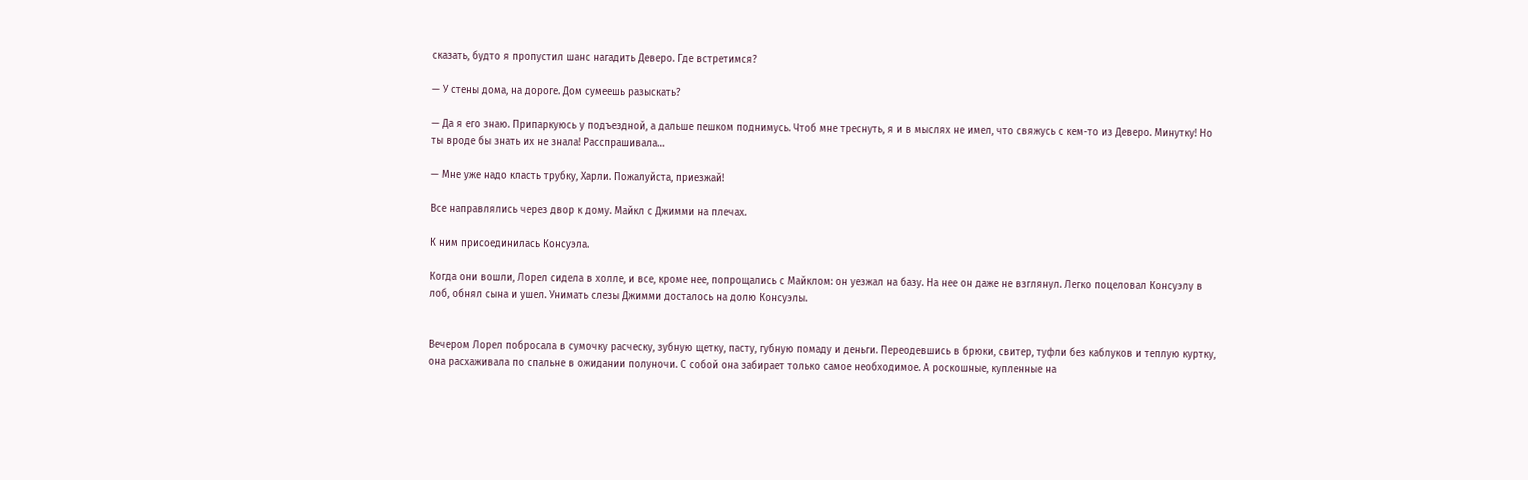сказать, будто я пропустил шанс нагадить Деверо. Где встретимся?

— У стены дома, на дороге. Дом сумеешь разыскать?

— Да я его знаю. Припаркуюсь у подъездной, а дальше пешком поднимусь. Чтоб мне треснуть, я и в мыслях не имел, что свяжусь с кем-то из Деверо. Минутку! Но ты вроде бы знать их не знала! Расспрашивала…

— Мне уже надо класть трубку, Харли. Пожалуйста, приезжай!

Все направлялись через двор к дому. Майкл с Джимми на плечах.

К ним присоединилась Консуэла.

Когда они вошли, Лорел сидела в холле, и все, кроме нее, попрощались с Майклом: он уезжал на базу. На нее он даже не взглянул. Легко поцеловал Консуэлу в лоб, обнял сына и ушел. Унимать слезы Джимми досталось на долю Консуэлы.


Вечером Лорел побросала в сумочку расческу, зубную щетку, пасту, губную помаду и деньги. Переодевшись в брюки, свитер, туфли без каблуков и теплую куртку, она расхаживала по спальне в ожидании полуночи. С собой она забирает только самое необходимое. А роскошные, купленные на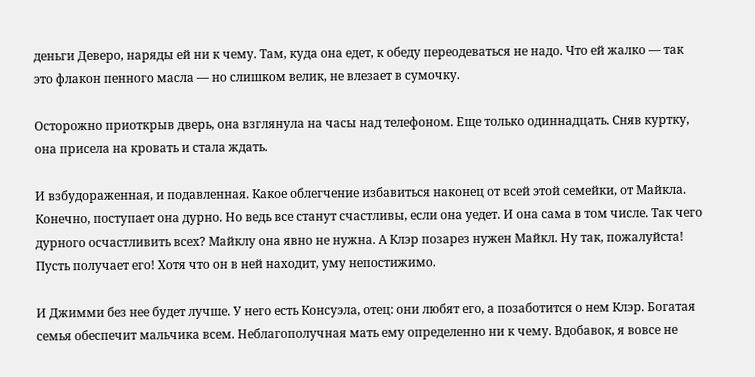деньги Деверо, наряды ей ни к чему. Там, куда она едет, к обеду переодеваться не надо. Что ей жалко — так это флакон пенного масла — но слишком велик, не влезает в сумочку.

Осторожно приоткрыв дверь, она взглянула на часы над телефоном. Еще только одиннадцать. Сняв куртку, она присела на кровать и стала ждать.

И взбудораженная, и подавленная. Какое облегчение избавиться наконец от всей этой семейки, от Майкла. Конечно, поступает она дурно. Но ведь все станут счастливы, если она уедет. И она сама в том числе. Так чего дурного осчастливить всех? Майклу она явно не нужна. А Клэр позарез нужен Майкл. Ну так, пожалуйста! Пусть получает его! Хотя что он в ней находит, уму непостижимо.

И Джимми без нее будет лучше. У него есть Консуэла, отец: они любят его, а позаботится о нем Клэр. Богатая семья обеспечит мальчика всем. Неблагополучная мать ему определенно ни к чему. Вдобавок, я вовсе не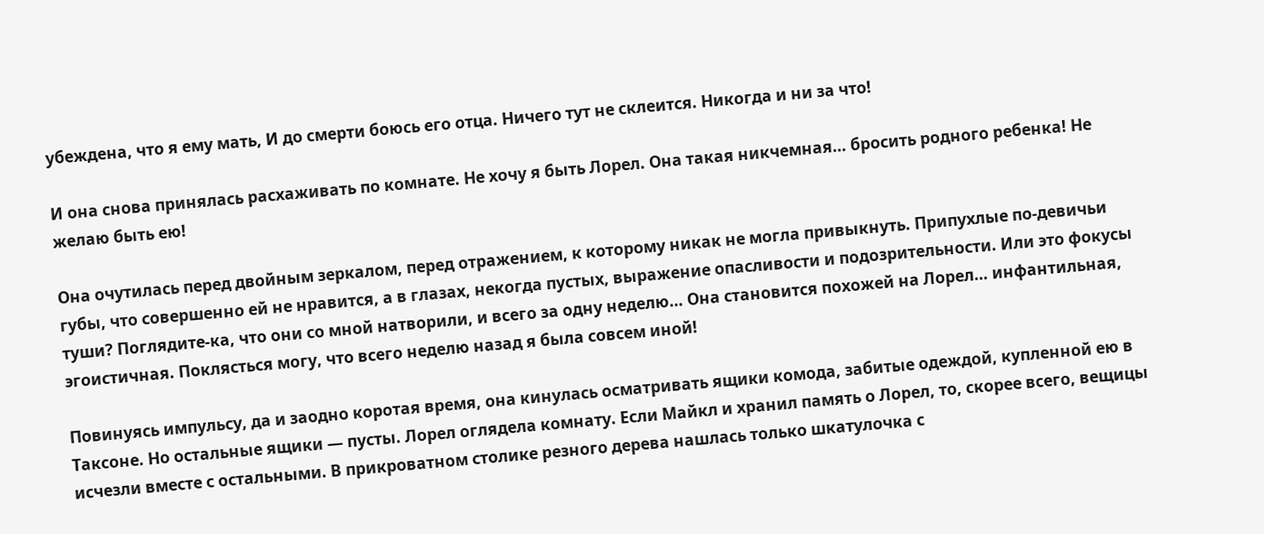убеждена, что я ему мать, И до смерти боюсь его отца. Ничего тут не склеится. Никогда и ни за что!

И она снова принялась расхаживать по комнате. Не хочу я быть Лорел. Она такая никчемная… бросить родного ребенка! Не желаю быть ею!

Она очутилась перед двойным зеркалом, перед отражением, к которому никак не могла привыкнуть. Припухлые по-девичьи губы, что совершенно ей не нравится, а в глазах, некогда пустых, выражение опасливости и подозрительности. Или это фокусы туши? Поглядите-ка, что они со мной натворили, и всего за одну неделю… Она становится похожей на Лорел… инфантильная, эгоистичная. Поклясться могу, что всего неделю назад я была совсем иной!

Повинуясь импульсу, да и заодно коротая время, она кинулась осматривать ящики комода, забитые одеждой, купленной ею в Таксоне. Но остальные ящики — пусты. Лорел оглядела комнату. Если Майкл и хранил память о Лорел, то, скорее всего, вещицы исчезли вместе с остальными. В прикроватном столике резного дерева нашлась только шкатулочка с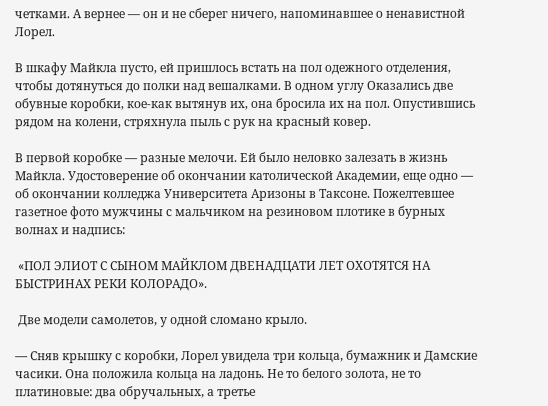четками. А вернее — он и не сберег ничего, напоминавшее о ненавистной Лорел.

В шкафу Майкла пусто, ей пришлось встать на пол одежного отделения, чтобы дотянуться до полки над вешалками. В одном углу Оказались две обувные коробки, кое-как вытянув их, она бросила их на пол. Опустившись рядом на колени, стряхнула пыль с рук на красный ковер.

В первой коробке — разные мелочи. Ей было неловко залезать в жизнь Майкла. Удостоверение об окончании католической Академии, еще одно — об окончании колледжа Университета Аризоны в Таксоне. Пожелтевшее газетное фото мужчины с мальчиком на резиновом плотике в бурных волнах и надпись:

 «ПОЛ ЭЛИОТ С СЫНОМ МАЙКЛОМ ДВЕНАДЦАТИ ЛЕТ ОХОТЯТСЯ НА БЫСТРИНАХ РЕКИ КОЛОРАДО».

 Две модели самолетов, у одной сломано крыло.

— Сняв крышку с коробки, Лорел увидела три кольца, бумажник и Дамские часики. Она положила кольца на ладонь. Не то белого золота, не то платиновые: два обручальных, а третье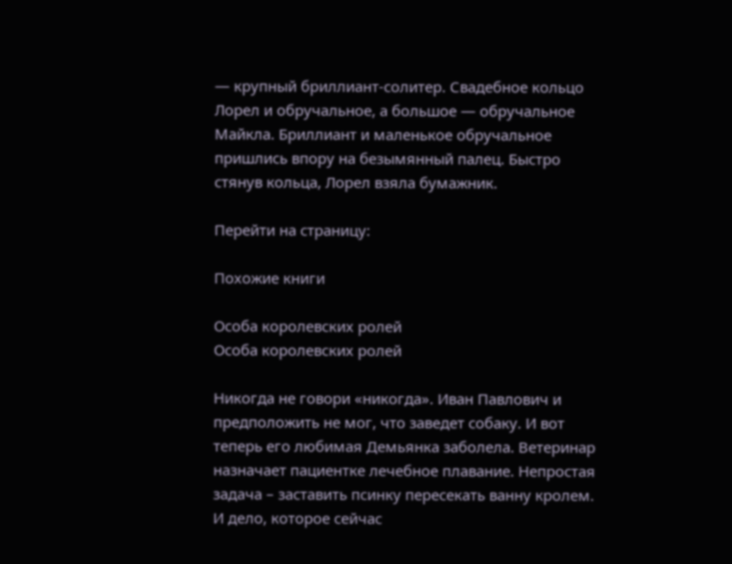— крупный бриллиант-солитер. Свадебное кольцо Лорел и обручальное, а большое — обручальное Майкла. Бриллиант и маленькое обручальное пришлись впору на безымянный палец. Быстро стянув кольца, Лорел взяла бумажник.

Перейти на страницу:

Похожие книги

Особа королевских ролей
Особа королевских ролей

Никогда не говори «никогда». Иван Павлович и предположить не мог, что заведет собаку. И вот теперь его любимая Демьянка заболела. Ветеринар назначает пациентке лечебное плавание. Непростая задача – заставить псинку пересекать ванну кролем. И дело, которое сейчас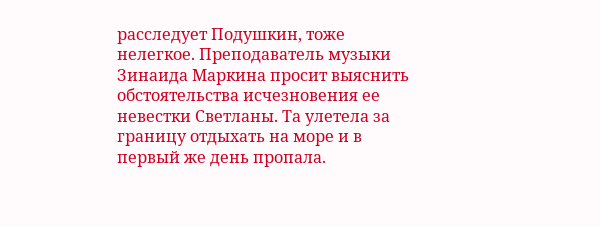расследует Подушкин, тоже нелегкое. Преподаватель музыки Зинаида Маркина просит выяснить обстоятельства исчезновения ее невестки Светланы. Та улетела за границу отдыхать на море и в первый же день пропала.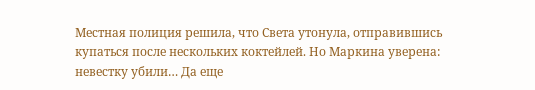Местная полиция решила, что Света утонула, отправившись купаться после нескольких коктейлей. Но Маркина уверена: невестку убили… Да еще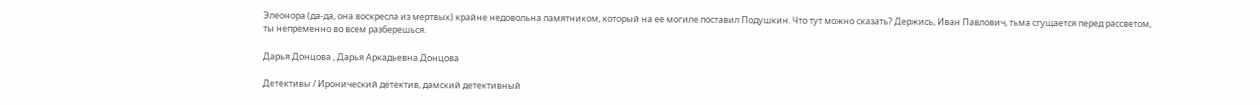Элеонора (да-да, она воскресла из мертвых) крайне недовольна памятником, который на ее могиле поставил Подушкин. Что тут можно сказать? Держись, Иван Павлович, тьма сгущается перед рассветом, ты непременно во всем разберешься.

Дарья Донцова , Дарья Аркадьевна Донцова

Детективы / Иронический детектив, дамский детективный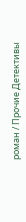роман / Прочие Детективы